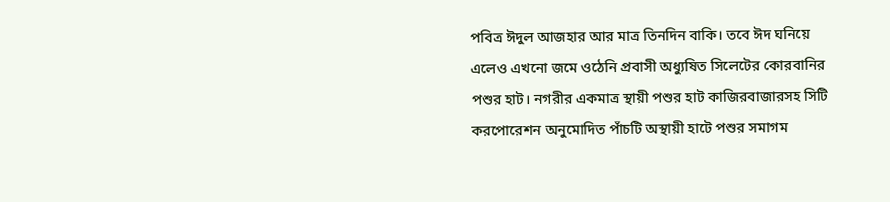পবিত্র ঈদুল আজহার আর মাত্র তিনদিন বাকি। তবে ঈদ ঘনিয়ে এলেও এখনো জমে ওঠেনি প্রবাসী অধ্যুষিত সিলেটের কোরবানির পশুর হাট। নগরীর একমাত্র স্থায়ী পশুর হাট কাজিরবাজারসহ সিটি করপোরেশন অনুমোদিত পাঁচটি অস্থায়ী হাটে পশুর সমাগম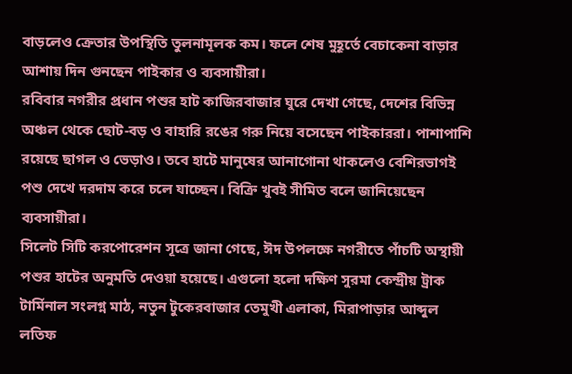বাড়লেও ক্রেতার উপস্থিতি তুলনামূলক কম। ফলে শেষ মুহূর্তে বেচাকেনা বাড়ার আশায় দিন গুনছেন পাইকার ও ব্যবসায়ীরা।
রবিবার নগরীর প্রধান পশুর হাট কাজিরবাজার ঘুরে দেখা গেছে, দেশের বিভিন্ন অঞ্চল থেকে ছোট-বড় ও বাহারি রঙের গরু নিয়ে বসেছেন পাইকাররা। পাশাপাশি রয়েছে ছাগল ও ভেড়াও। তবে হাটে মানুষের আনাগোনা থাকলেও বেশিরভাগই পশু দেখে দরদাম করে চলে যাচ্ছেন। বিক্রি খুবই সীমিত বলে জানিয়েছেন ব্যবসায়ীরা।
সিলেট সিটি করপোরেশন সূত্রে জানা গেছে, ঈদ উপলক্ষে নগরীতে পাঁচটি অস্থায়ী পশুর হাটের অনুমতি দেওয়া হয়েছে। এগুলো হলো দক্ষিণ সুরমা কেন্দ্রীয় ট্রাক টার্মিনাল সংলগ্ন মাঠ, নতুন টুকেরবাজার তেমুখী এলাকা, মিরাপাড়ার আব্দুল লতিফ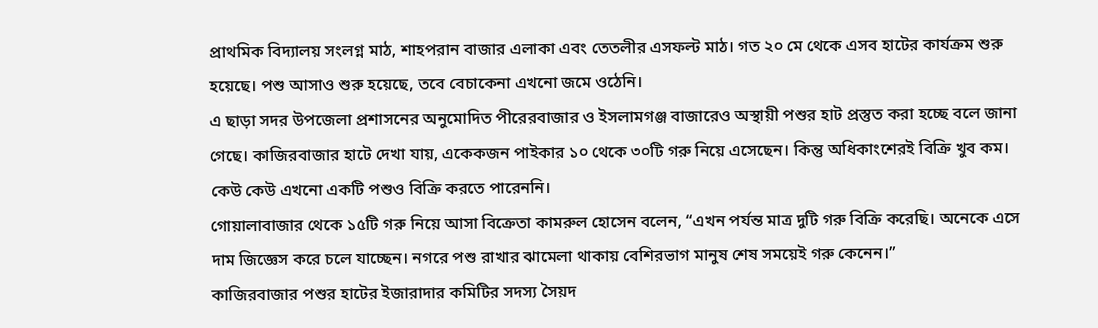প্রাথমিক বিদ্যালয় সংলগ্ন মাঠ, শাহপরান বাজার এলাকা এবং তেতলীর এসফল্ট মাঠ। গত ২০ মে থেকে এসব হাটের কার্যক্রম শুরু হয়েছে। পশু আসাও শুরু হয়েছে, তবে বেচাকেনা এখনো জমে ওঠেনি।
এ ছাড়া সদর উপজেলা প্রশাসনের অনুমোদিত পীরেরবাজার ও ইসলামগঞ্জ বাজারেও অস্থায়ী পশুর হাট প্রস্তুত করা হচ্ছে বলে জানা গেছে। কাজিরবাজার হাটে দেখা যায়, একেকজন পাইকার ১০ থেকে ৩০টি গরু নিয়ে এসেছেন। কিন্তু অধিকাংশেরই বিক্রি খুব কম। কেউ কেউ এখনো একটি পশুও বিক্রি করতে পারেননি।
গোয়ালাবাজার থেকে ১৫টি গরু নিয়ে আসা বিক্রেতা কামরুল হোসেন বলেন, “এখন পর্যন্ত মাত্র দুটি গরু বিক্রি করেছি। অনেকে এসে দাম জিজ্ঞেস করে চলে যাচ্ছেন। নগরে পশু রাখার ঝামেলা থাকায় বেশিরভাগ মানুষ শেষ সময়েই গরু কেনেন।”
কাজিরবাজার পশুর হাটের ইজারাদার কমিটির সদস্য সৈয়দ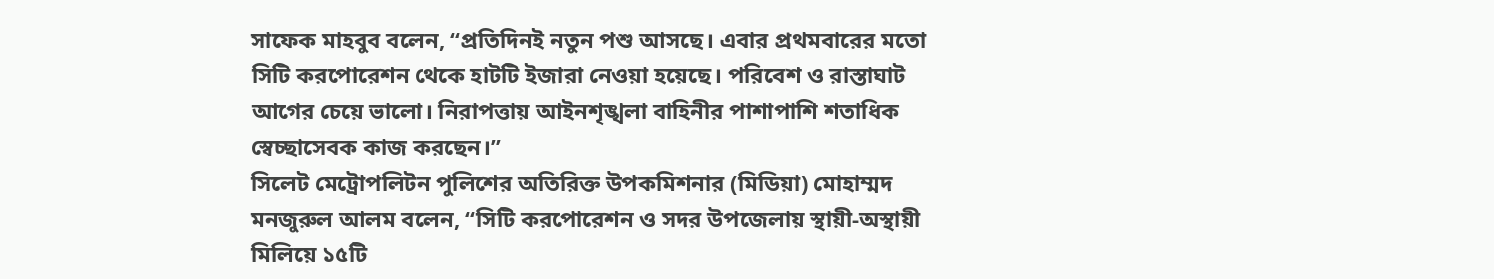সাফেক মাহবুব বলেন, “প্রতিদিনই নতুন পশু আসছে। এবার প্রথমবারের মতো সিটি করপোরেশন থেকে হাটটি ইজারা নেওয়া হয়েছে। পরিবেশ ও রাস্তাঘাট আগের চেয়ে ভালো। নিরাপত্তায় আইনশৃঙ্খলা বাহিনীর পাশাপাশি শতাধিক স্বেচ্ছাসেবক কাজ করছেন।”
সিলেট মেট্রোপলিটন পুলিশের অতিরিক্ত উপকমিশনার (মিডিয়া) মোহাম্মদ মনজুরুল আলম বলেন, “সিটি করপোরেশন ও সদর উপজেলায় স্থায়ী-অস্থায়ী মিলিয়ে ১৫টি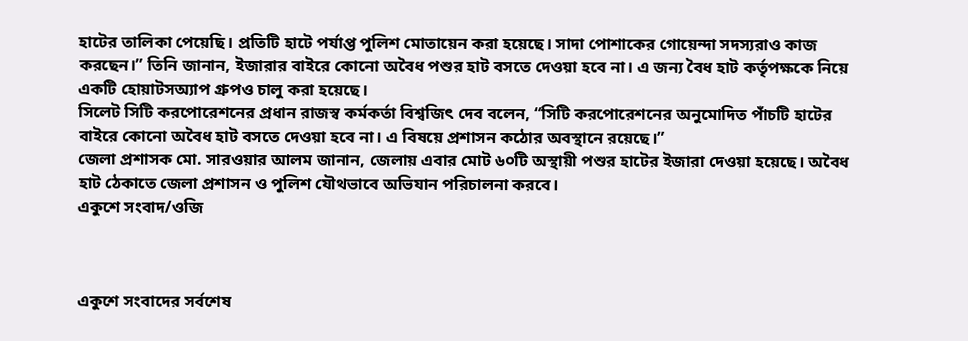হাটের তালিকা পেয়েছি। প্রতিটি হাটে পর্যাপ্ত পুলিশ মোতায়েন করা হয়েছে। সাদা পোশাকের গোয়েন্দা সদস্যরাও কাজ করছেন।” তিনি জানান, ইজারার বাইরে কোনো অবৈধ পশুর হাট বসতে দেওয়া হবে না। এ জন্য বৈধ হাট কর্তৃপক্ষকে নিয়ে একটি হোয়াটসঅ্যাপ গ্রুপও চালু করা হয়েছে।
সিলেট সিটি করপোরেশনের প্রধান রাজস্ব কর্মকর্তা বিশ্বজিৎ দেব বলেন, “সিটি করপোরেশনের অনুমোদিত পাঁচটি হাটের বাইরে কোনো অবৈধ হাট বসতে দেওয়া হবে না। এ বিষয়ে প্রশাসন কঠোর অবস্থানে রয়েছে।”
জেলা প্রশাসক মো. সারওয়ার আলম জানান, জেলায় এবার মোট ৬০টি অস্থায়ী পশুর হাটের ইজারা দেওয়া হয়েছে। অবৈধ হাট ঠেকাতে জেলা প্রশাসন ও পুলিশ যৌথভাবে অভিযান পরিচালনা করবে।
একুশে সংবাদ/ওজি



একুশে সংবাদের সর্বশেষ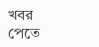খবর পেতে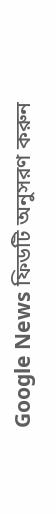Google News ফিডটি অনুসরণ করুন